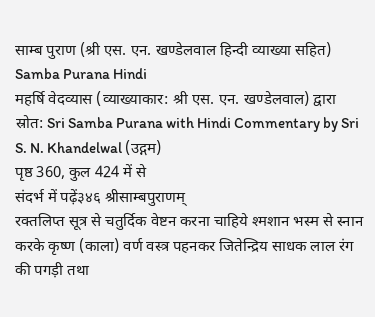साम्ब पुराण (श्री एस. एन. खण्डेलवाल हिन्दी व्याख्या सहित)
Samba Purana Hindi
महर्षि वेदव्यास (व्याख्याकार: श्री एस. एन. खण्डेलवाल) द्वारा
स्रोत: Sri Samba Purana with Hindi Commentary by Sri S. N. Khandelwal (उद्गम)
पृष्ठ 360, कुल 424 में से
संदर्भ में पढ़ें३४६ श्रीसाम्बपुराणम्
रक्तलिप्त सूत्र से चतुर्दिक वेष्टन करना चाहिये श्मशान भस्म से स्नान करके कृष्ण (काला) वर्ण वस्त्र पहनकर जितेन्द्रिय साधक लाल रंग की पगड़ी तथा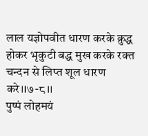लाल यज्ञोपवीत धारण करके क्रुद्ध होकर भृकुटी बद्ध मुख करके रक्त चन्दन से लिप्त शूल धारण करे।।७-८।।
पुष्पं लोहमयं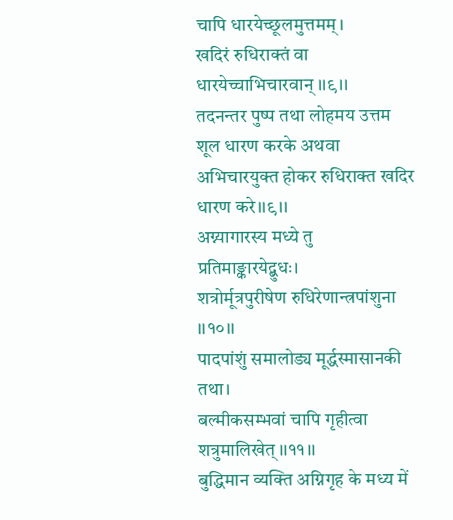चापि धारयेच्छूलमुत्तमम्।
खदिरं रुधिराक्तं वा धारयेच्चाभिचारवान् ।।९।।
तदनन्तर पुष्प तथा लोहमय उत्तम शूल धारण करके अथवा अभिचारयुक्त होकर रुधिराक्त खदिर धारण करे।।९।।
अग्न्यागारस्य मध्ये तु प्रतिमाङ्कारयेद्बुधः।
शत्रोर्मूत्रपुरीषेण रुधिरेणान्त्रपांशुना ।।१०।।
पादपांशुं समालोड्य मूर्द्धस्मासानकी तथा।
बल्मीकसम्भवां चापि गृहीत्वा शत्रुमालिखेत् ।।११।।
बुद्धिमान व्यक्ति अग्निगृह के मध्य में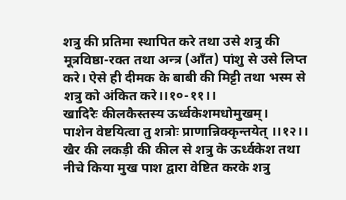शत्रु की प्रतिमा स्थापित करे तथा उसे शत्रु की मूत्रविष्ठा-रक्त तथा अन्त्र (आँत) पांशु से उसे लिप्त करे। ऐसे ही दीमक के बाबी की मिट्टी तथा भस्म से शत्रु को अंकित करे।।१०-११।।
खादिरैः कीलकैस्तस्य ऊर्ध्वकेशमधोमुखम्।
पाशेन वेष्टयित्वा तु शत्रोः प्राणान्निक्कृन्तयेत् ।।१२।।
खैर की लकड़ी की कील से शत्रु के ऊर्ध्वकेश तथा नीचे किया मुख पाश द्वारा वेष्टित करके शत्रु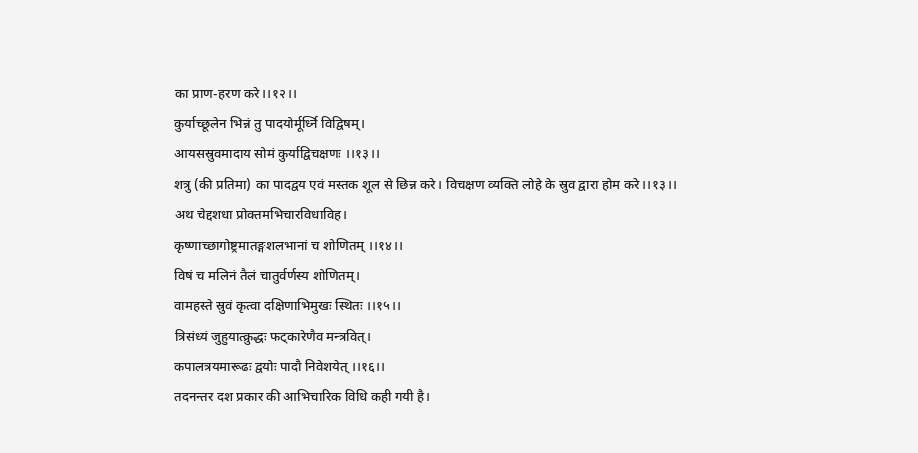का प्राण-हरण करे।।१२।।
कुर्याच्छूलेन भिन्नं तु पादयोर्मूर्ध्नि विद्विषम्।
आयसस्रुवमादाय सोमं कुर्याद्विचक्षणः ।।१३।।
शत्रु (की प्रतिमा) का पादद्वय एवं मस्तक शूल से छिन्न करे। विचक्षण व्यक्ति लोहे के स्रुव द्वारा होम करे।।१३।।
अथ चेद्दशधा प्रोक्तमभिचारविधाविह।
कृष्णाच्छागोष्ट्रमातङ्गशलभानां च शोणितम् ।।१४।।
विषं च मलिनं तैलं चातुर्वर्णस्य शोणितम्।
वामहस्ते स्रुवं कृत्वा दक्षिणाभिमुखः स्थितः ।।१५।।
त्रिसंध्यं जुहुयात्क्रुद्धः फट्कारेणैव मन्त्रवित्।
कपालत्रयमारूढः द्वयोः पादौ निवेशयेत् ।।१६।।
तदनन्तर दश प्रकार की आभिचारिक विधि कही गयी है।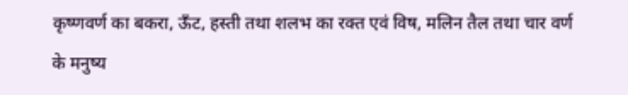कृष्णवर्ण का बकरा, ऊँट, हस्ती तथा शलभ का रक्त एवं विष, मलिन तैल तथा चार वर्ण के मनुष्य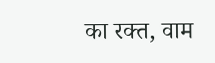का रक्त, वाम